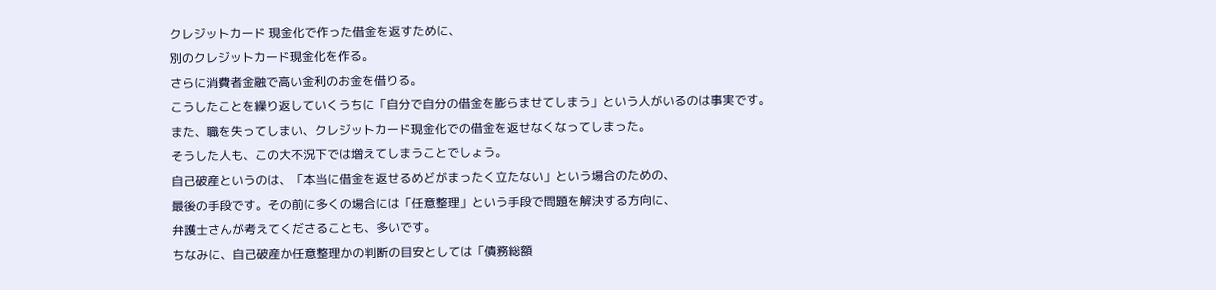クレジットカード 現金化で作った借金を返すために、
別のクレジットカード現金化を作る。
さらに消費者金融で高い金利のお金を借りる。
こうしたことを繰り返していくうちに「自分で自分の借金を膨らませてしまう」という人がいるのは事実です。
また、職を失ってしまい、クレジットカード現金化での借金を返せなくなってしまった。
そうした人も、この大不況下では増えてしまうことでしょう。
自己破産というのは、「本当に借金を返せるめどがまったく立たない」という場合のための、
最後の手段です。その前に多くの場合には「任意整理」という手段で問題を解決する方向に、
弁護士さんが考えてくださることも、多いです。
ちなみに、自己破産か任意整理かの判断の目安としては「債務総額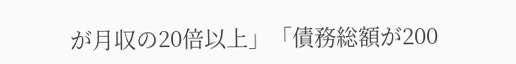が月収の20倍以上」「債務総額が200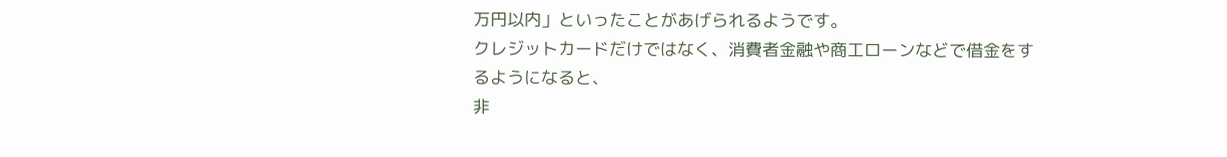万円以内」といったことがあげられるようです。
クレジットカードだけではなく、消費者金融や商工ローンなどで借金をするようになると、
非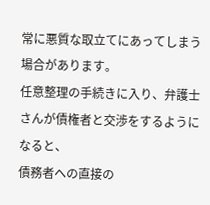常に悪質な取立てにあってしまう場合があります。
任意整理の手続きに入り、弁護士さんが債権者と交渉をするようになると、
債務者への直接の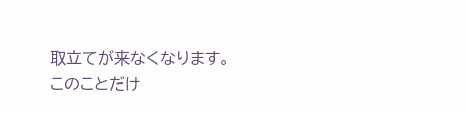取立てが来なくなります。
このことだけ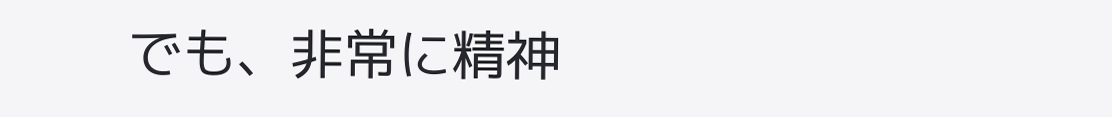でも、非常に精神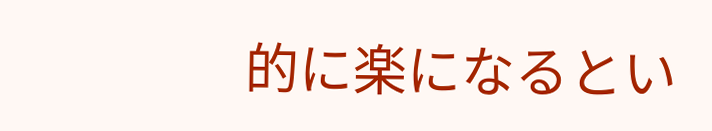的に楽になるとい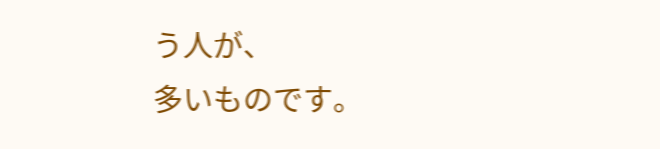う人が、
多いものです。